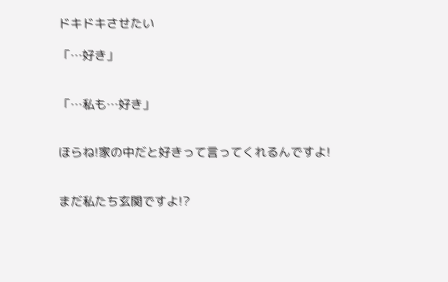ドキドキさせたい

「…好き」


「…私も…好き」


ほらね!家の中だと好きって言ってくれるんですよ!


まだ私たち玄関ですよ!?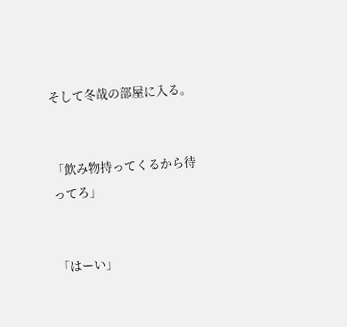そして冬哉の部屋に入る。


「飲み物持ってくるから待ってろ」


「はーい」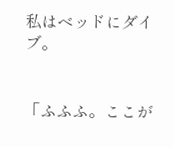私はベッドにダイブ。


「ふふふ。ここが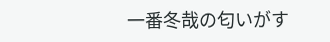一番冬哉の匂いがす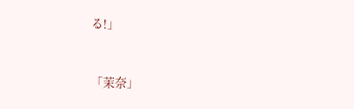る!」


「茉奈」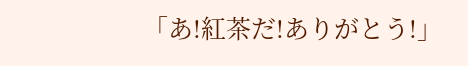「あ!紅茶だ!ありがとう!」